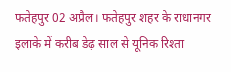फतेहपुर 02 अप्रैल। फतेहपुर शहर के राधानगर इलाके में करीब डेढ़ साल से यूनिक रिश्ता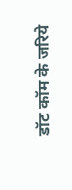डॉट कॉम के जरिये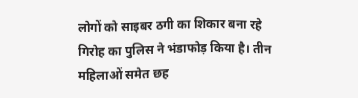लोगों को साइबर ठगी का शिकार बना रहे गिरोह का पुलिस ने भंडाफोड़ किया है। तीन महिलाओं समेत छह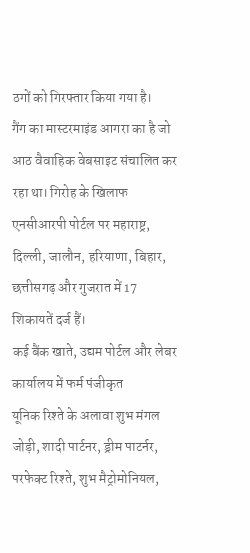ठगों को गिरफ्तार किया गया है।
गैंग का मास्टरमाइंड आगरा का है जो आठ वैवाहिक वेबसाइट संचालित कर रहा था। गिरोह के खिलाफ एनसीआरपी पोर्टल पर महाराष्ट्र, दिल्ली, जालौन, हरियाणा, बिहार, छत्तीसगढ़ और गुजरात में 17 शिकायतें दर्ज हैं।
कई बैंक खाते, उद्यम पोर्टल और लेबर कार्यालय में फर्म पंजीकृत
यूनिक रिश्ते के अलावा शुभ मंगल जोड़ी, शादी पार्टनर, ड्रीम पाटर्नर, परफेक्ट रिश्ते, शुभ मैट्रोमोनियल,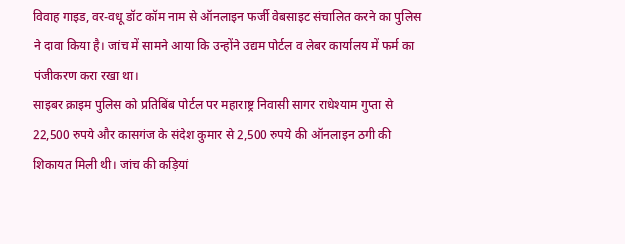विवाह गाइड, वर-वधू डॉट कॉम नाम से ऑनलाइन फर्जी वेबसाइट संचालित करने का पुलिस ने दावा किया है। जांच में सामने आया कि उन्होंने उद्यम पोर्टल व लेबर कार्यालय में फर्म का पंजीकरण करा रखा था।
साइबर क्राइम पुलिस को प्रतिबिंब पोर्टल पर महाराष्ट्र निवासी सागर राधेश्याम गुप्ता से 22,500 रुपये और कासगंज के संदेश कुमार से 2,500 रुपये की ऑनलाइन ठगी की शिकायत मिली थी। जांच की कड़ियां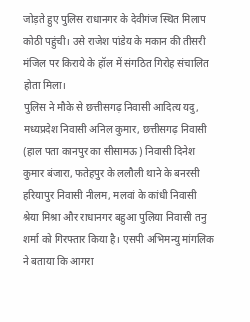जोड़ते हुए पुलिस राधानगर के देवीगंज स्थित मिलाप कोठी पहुंची। उसे राजेश पांडेय के मकान की तीसरी मंजिल पर किराये के हॉल में संगठित गिरोह संचालित होता मिला।
पुलिस ने मौके से छत्तीसगढ़ निवासी आदित्य यदु, मध्यप्रदेश निवासी अनिल कुमार, छत्तीसगढ़ निवासी (हाल पता कानपुर का सीसामऊ) निवासी दिनेश कुमार बंजारा, फतेहपुर के ललौली थाने के बनरसी हरियापुर निवासी नीलम, मलवां के कांधी निवासी श्रेया मिश्रा और राधानगर बहुआ पुलिया निवासी तनु शर्मा को गिरफ्तार किया है। एसपी अभिमन्यु मांगलिक ने बताया कि आगरा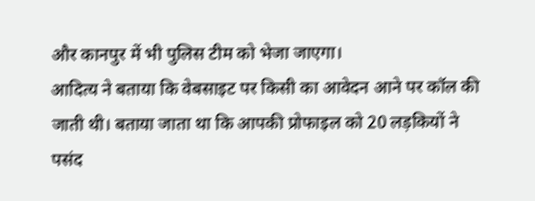और कानपुर में भी पुलिस टीम को भेजा जाएगा।
आदित्य ने बताया कि वेबसाइट पर किसी का आवेदन आने पर कॉल की जाती थी। बताया जाता था कि आपकी प्रोफाइल को 20 लड़कियों ने पसंद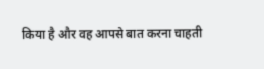किया है और वह आपसे बात करना चाहती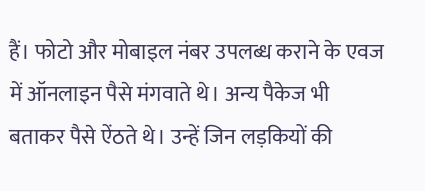हैं। फोटो और मोबाइल नंबर उपलब्ध कराने के एवज में ऑनलाइन पैसे मंगवाते थे। अन्य पैकेज भी बताकर पैसे ऐंठते थे। उन्हें जिन लड़कियों की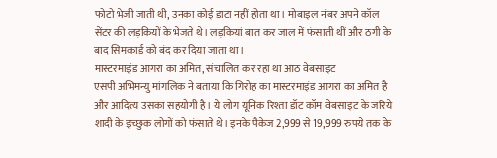फोटो भेजी जाती थी, उनका कोई डाटा नहीं होता था। मोबाइल नंबर अपने कॉल सेंटर की लड़कियों के भेजते थे। लड़कियां बात कर जाल में फंसाती थीं और ठगी के बाद सिमकार्ड को बंद कर दिया जाता था।
मास्टरमाइंड आगरा का अमित, संचालित कर रहा था आठ वेबसाइट
एसपी अभिमन्यु मांगलिक ने बताया कि गिरोह का मास्टरमाइंड आगरा का अमित है और आदित्य उसका सहयोगी है। ये लोग यूनिक रिश्ता डॉट कॉम वेबसाइट के जरिये शादी के इच्छुक लोगों को फंसाते थे। इनके पैकेज 2,999 से 19,999 रुपये तक के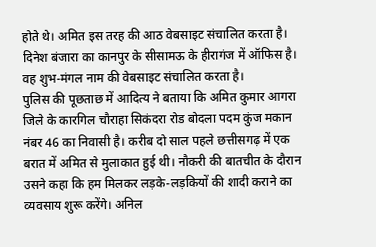होते थे। अमित इस तरह की आठ वेबसाइट संचालित करता है। दिनेश बंजारा का कानपुर के सीसामऊ के हीरागंज में ऑफिस है। वह शुभ-मंगल नाम की वेबसाइट संचालित करता है।
पुलिस की पूछताछ में आदित्य ने बताया कि अमित कुमार आगरा जिले के कारगिल चौराहा सिकंदरा रोड बोदला पदम कुंज मकान नंबर 46 का निवासी है। करीब दो साल पहले छत्तीसगढ़ में एक बरात में अमित से मुलाकात हुई थी। नौकरी की बातचीत के दौरान उसने कहा कि हम मिलकर लड़के-लड़कियों की शादी कराने का व्यवसाय शुरू करेंगे। अनिल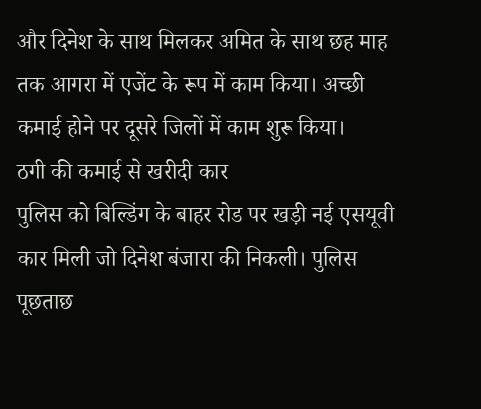और दिनेश के साथ मिलकर अमित के साथ छह माह तक आगरा में एजेंट के रूप में काम किया। अच्छी कमाई होने पर दूसरे जिलों में काम शुरू किया।
ठगी की कमाई से खरीदी कार
पुलिस को बिल्डिंग के बाहर रोड पर खड़ी नई एसयूवी कार मिली जो दिनेश बंजारा की निकली। पुलिस पूछताछ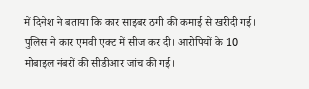में दिनेश ने बताया कि कार साइबर ठगी की कमाई से खरीदी गई। पुलिस ने कार एमवी एक्ट में सीज कर दी। आरोपियों के 10 मोबाइल नंबरों की सीडीआर जांच की गई।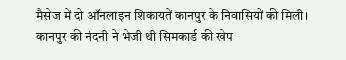मैसेज में दो ऑनलाइन शिकायतें कानपुर के निवासियों की मिली।
कानपुर की नंदनी ने भेजी थी सिमकार्ड की खेप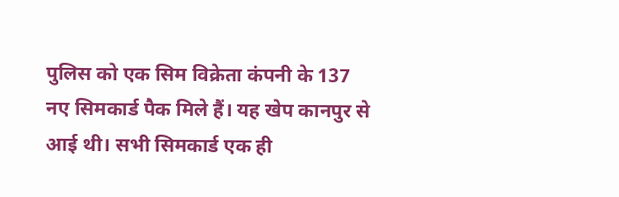पुलिस को एक सिम विक्रेता कंपनी के 137 नए सिमकार्ड पैक मिले हैं। यह खेप कानपुर से आई थी। सभी सिमकार्ड एक ही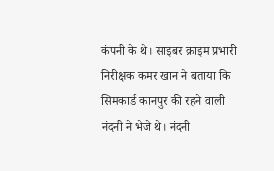कंपनी के थे। साइबर क्राइम प्रभारी निरीक्षक कमर खान ने बताया कि सिमकार्ड कानपुर की रहने वाली नंदनी ने भेजे थे। नंदनी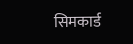सिमकार्ड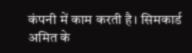कंपनी में काम करती है। सिमकार्ड अमित के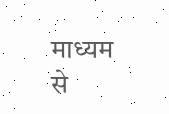माध्यम से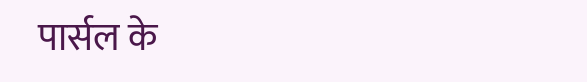पार्सल के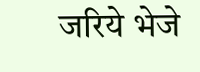जरिये भेजे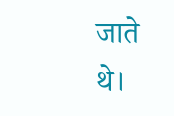जाते थे।